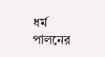ধর্ম পালনের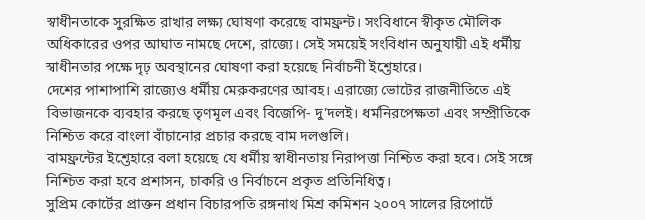স্বাধীনতাকে সুরক্ষিত রাখার লক্ষ্য ঘোষণা করেছে বামফ্রন্ট। সংবিধানে স্বীকৃত মৌলিক অধিকারের ওপর আঘাত নামছে দেশে, রাজ্যে। সেই সময়েই সংবিধান অনুযায়ী এই ধর্মীয় স্বাধীনতার পক্ষে দৃঢ় অবস্থানের ঘোষণা করা হয়েছে নির্বাচনী ইশ্তেহারে।
দেশের পাশাপাশি রাজ্যেও ধর্মীয় মেরুকরণের আবহ। এরাজ্যে ভোটের রাজনীতিতে এই বিভাজনকে ব্যবহার করছে তৃণমূল এবং বিজেপি- দু’দলই। ধর্মনিরপেক্ষতা এবং সম্প্রীতিকে নিশ্চিত করে বাংলা বাঁচানোর প্রচার করছে বাম দলগুলি।
বামফ্রন্টের ইশ্তেহারে বলা হয়েছে যে ধর্মীয় স্বাধীনতায় নিরাপত্তা নিশ্চিত করা হবে। সেই সঙ্গে নিশ্চিত করা হবে প্রশাসন, চাকরি ও নির্বাচনে প্রকৃত প্রতিনিধিত্ব।
সুপ্রিম কোর্টের প্রাক্তন প্রধান বিচারপতি রঙ্গনাথ মিশ্র কমিশন ২০০৭ সালের রিপোর্টে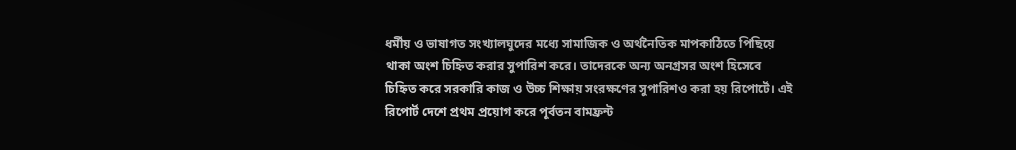ধর্মীয় ও ভাষাগত সংখ্যালঘুদের মধ্যে সামাজিক ও অর্থনৈতিক মাপকাঠিতে পিছিয়ে থাকা অংশ চিহ্নিত করার সুপারিশ করে। তাদেরকে অন্য অনগ্রসর অংশ হিসেবে চিহ্নিত করে সরকারি কাজ ও উচ্চ শিক্ষায় সংরক্ষণের সুপারিশও করা হয় রিপোর্টে। এই রিপোর্ট দেশে প্রথম প্রয়োগ করে পূর্বতন বামফ্রন্ট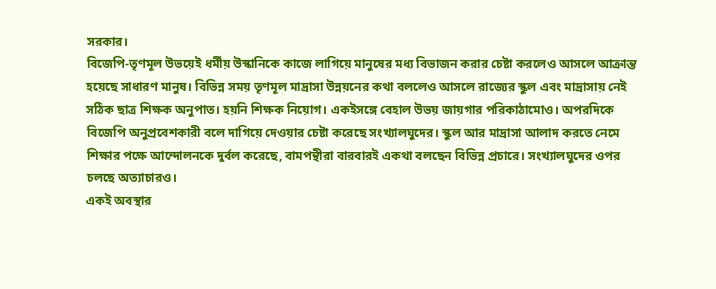সরকার।
বিজেপি-তৃণমূল উভয়েই ধর্মীয় উস্কানিকে কাজে লাগিয়ে মানুষের মধ্য বিভাজন করার চেষ্টা করলেও আসলে আক্রান্ত হয়েছে সাধারণ মানুষ। বিভিন্ন সময় তৃণমূল মাদ্রাসা উন্নয়নের কথা বললেও আসলে রাজ্যের স্কুল এবং মাদ্রাসায় নেই সঠিক ছাত্র শিক্ষক অনুপাত। হয়নি শিক্ষক নিয়োগ। একইসঙ্গে বেহাল উভয় জায়গার পরিকাঠামোও। অপরদিকে বিজেপি অনুপ্রবেশকারী বলে দাগিয়ে দেওয়ার চেষ্টা করেছে সংখ্যালঘুদের। স্কুল আর মাদ্রাসা আলাদ করতে নেমে শিক্ষার পক্ষে আন্দোলনকে দুর্বল করেছে, বামপন্থীরা বারবারই একথা বলছেন বিভিন্ন প্রচারে। সংখ্যালঘুদের ওপর চলছে অত্যাচারও।
একই অবস্থার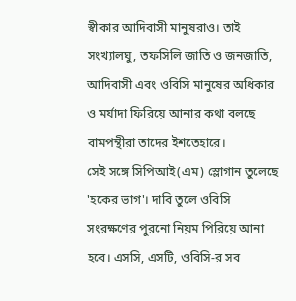স্বীকার আদিবাসী মানুষরাও। তাই সংখ্যালঘু, তফসিলি জাতি ও জনজাতি, আদিবাসী এবং ওবিসি মানুষের অধিকার ও মর্যাদা ফিরিয়ে আনার কথা বলছে বামপন্থীরা তাদের ইশতেহারে।
সেই সঙ্গে সিপিআই(এম) স্লোগান তুলেছে 'হকের ভাগ'। দাবি তুলে ওবিসি সংরক্ষণের পুরনো নিয়ম পিরিয়ে আনা হবে। এসসি, এসটি, ওবিসি-র সব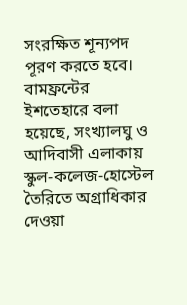সংরক্ষিত শূন্যপদ পূরণ করতে হবে।
বামফ্রন্টের ইশতেহারে বলা হয়েছে, সংখ্যালঘু ও আদিবাসী এলাকায় স্কুল-কলেজ-হোস্টেল তৈরিতে অগ্রাধিকার দেওয়া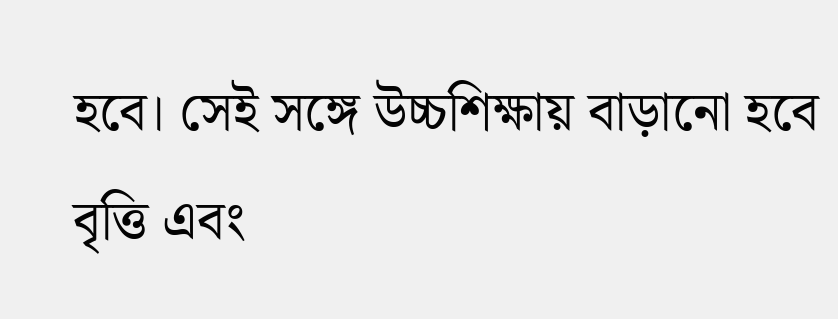হবে। সেই সঙ্গে উচ্চশিক্ষায় বাড়ানো হবে বৃত্তি এবং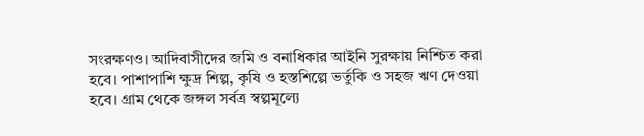সংরক্ষণও। আদিবাসীদের জমি ও বনাধিকার আইনি সুরক্ষায় নিশ্চিত করা হবে। পাশাপাশি ক্ষুদ্র শিল্প, কৃষি ও হস্তশিল্পে ভর্তুকি ও সহজ ঋণ দেওয়া হবে। গ্রাম থেকে জঙ্গল সর্বত্র স্বল্পমূল্যে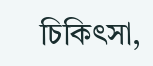চিকিৎসা,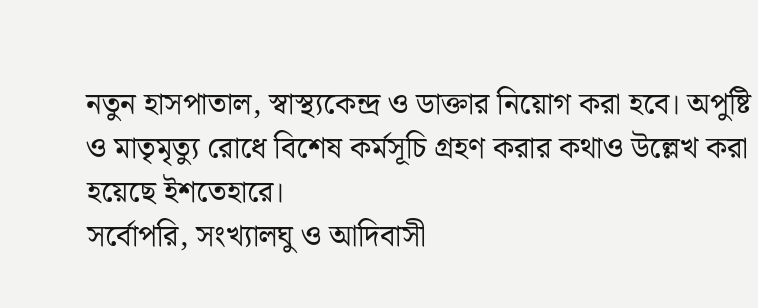নতুন হাসপাতাল, স্বাস্থ্যকেন্দ্র ও ডাক্তার নিয়োগ করা হবে। অপুষ্টি ও মাতৃমৃত্যু রোধে বিশেষ কর্মসূচি গ্রহণ করার কথাও উল্লেখ করা হয়েছে ইশতেহারে।
সর্বোপরি, সংখ্যালঘু ও আদিবাসী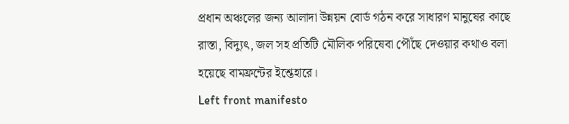প্রধান অঞ্চলের জন্য আলাদা উন্নয়ন বোর্ড গঠন করে সাধারণ মানুষের কাছে রাস্তা, বিদ্যুৎ, জল সহ প্রতিটি মৌলিক পরিষেবা পৌঁছে দেওয়ার কথাও বলা হয়েছে বামফ্রন্টের ইশ্তেহারে।
Left front manifesto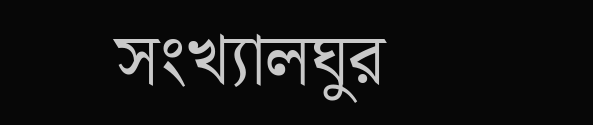সংখ্যালঘুর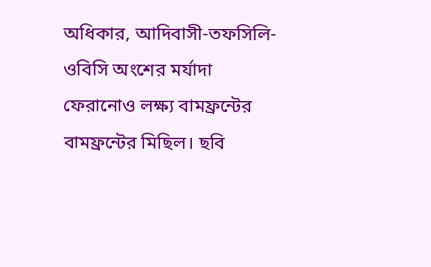অধিকার, আদিবাসী-তফসিলি-ওবিসি অংশের মর্যাদা ফেরানোও লক্ষ্য বামফ্রন্টের
বামফ্রন্টের মিছিল। ছবি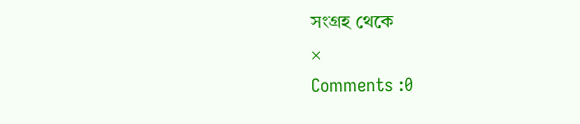সংগ্রহ থেকে
×
Comments :0